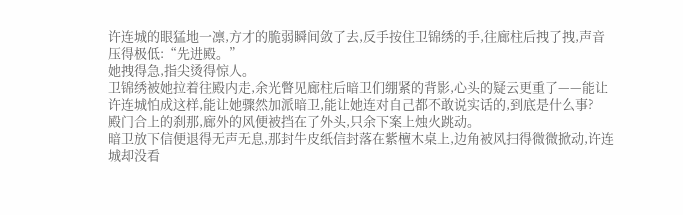许连城的眼猛地一凛,方才的脆弱瞬间敛了去,反手按住卫锦绣的手,往廊柱后拽了拽,声音压得极低:“先进殿。”
她拽得急,指尖烫得惊人。
卫锦绣被她拉着往殿内走,余光瞥见廊柱后暗卫们绷紧的背影,心头的疑云更重了——能让许连城怕成这样,能让她骤然加派暗卫,能让她连对自己都不敢说实话的,到底是什么事?
殿门合上的刹那,廊外的风便被挡在了外头,只余下案上烛火跳动。
暗卫放下信便退得无声无息,那封牛皮纸信封落在紫檀木桌上,边角被风扫得微微掀动,许连城却没看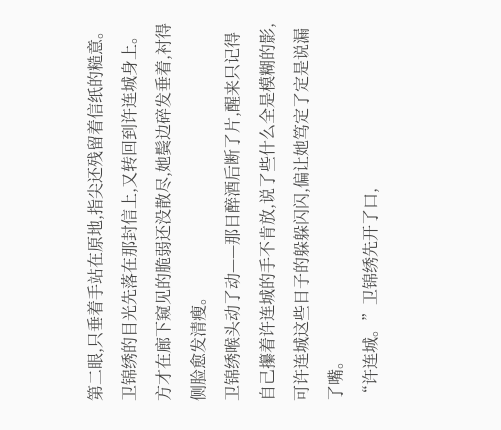第二眼,只垂着手站在原地,指尖还残留着信纸的糙意。
卫锦绣的目光先落在那封信上,又转回到许连城身上。
方才在廊下窥见的脆弱还没散尽,她鬓边碎发垂着,衬得侧脸愈发清瘦。
卫锦绣喉头动了动——那日醉酒后断了片,醒来只记得自己攥着许连城的手不肯放,说了些什么全是模糊的影,可许连城这些日子的躲躲闪闪,偏让她笃定了定是说漏了嘴。
“许连城。”卫锦绣先开了口,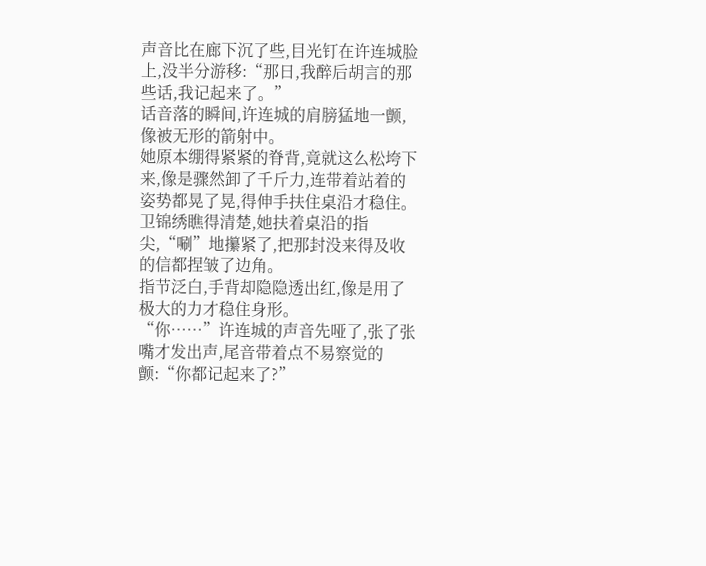声音比在廊下沉了些,目光钉在许连城脸上,没半分游移:“那日,我醉后胡言的那些话,我记起来了。”
话音落的瞬间,许连城的肩膀猛地一颤,像被无形的箭射中。
她原本绷得紧紧的脊背,竟就这么松垮下来,像是骤然卸了千斤力,连带着站着的姿势都晃了晃,得伸手扶住桌沿才稳住。
卫锦绣瞧得清楚,她扶着桌沿的指尖,“唰”地攥紧了,把那封没来得及收的信都捏皱了边角。
指节泛白,手背却隐隐透出红,像是用了极大的力才稳住身形。
“你……”许连城的声音先哑了,张了张嘴才发出声,尾音带着点不易察觉的颤:“你都记起来了?”